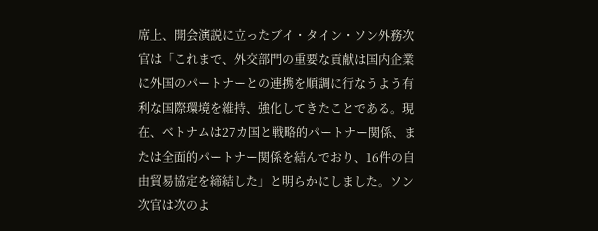席上、開会演説に立ったブイ・タイン・ソン外務次官は「これまで、外交部門の重要な貢献は国内企業に外国のパートナーとの連携を順調に行なうよう有利な国際環境を維持、強化してきたことである。現在、ベトナムは27カ国と戦略的パートナー関係、または全面的パートナー関係を結んでおり、16件の自由貿易協定を締結した」と明らかにしました。ソン次官は次のよ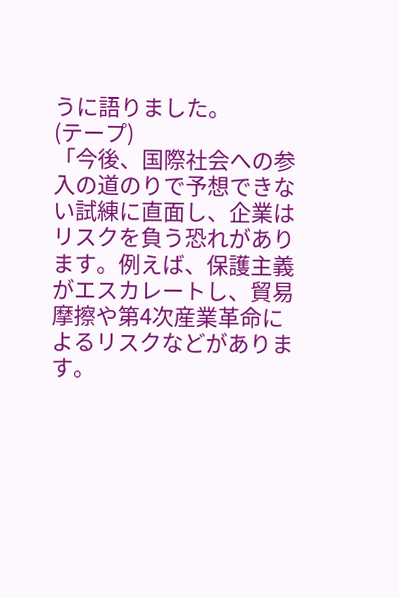うに語りました。
(テープ)
「今後、国際社会への参入の道のりで予想できない試練に直面し、企業はリスクを負う恐れがあります。例えば、保護主義がエスカレートし、貿易摩擦や第4次産業革命によるリスクなどがあります。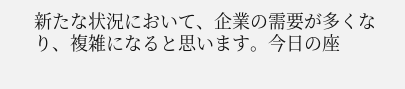新たな状況において、企業の需要が多くなり、複雑になると思います。今日の座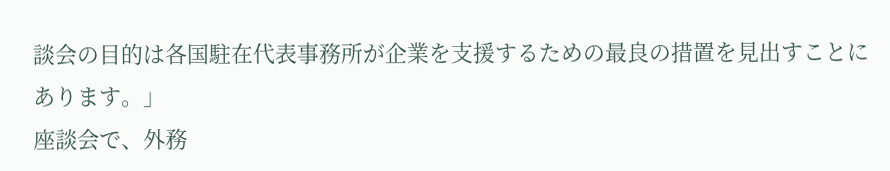談会の目的は各国駐在代表事務所が企業を支援するための最良の措置を見出すことにあります。」
座談会で、外務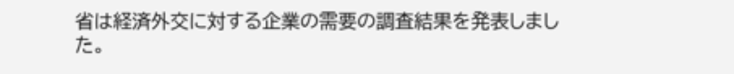省は経済外交に対する企業の需要の調査結果を発表しました。